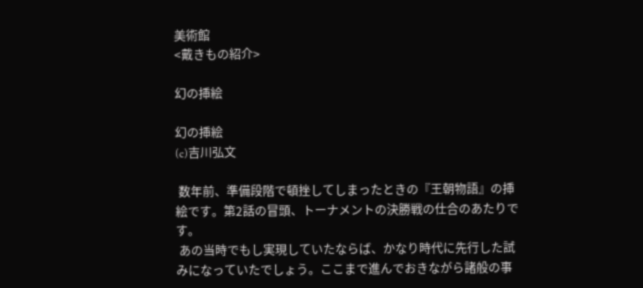美術館
<戴きもの紹介>

幻の挿絵

幻の挿絵
(c)吉川弘文

 数年前、準備段階で頓挫してしまったときの『王朝物語』の挿絵です。第2話の冒頭、トーナメントの決勝戦の仕合のあたりです。
 あの当時でもし実現していたならば、かなり時代に先行した試みになっていたでしょう。ここまで進んでおきながら諸般の事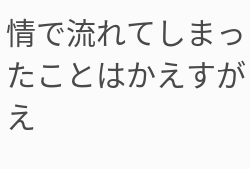情で流れてしまったことはかえすがえ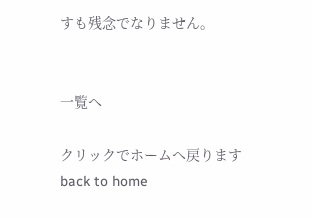すも残念でなりません。


一覧へ

クリックでホームへ戻ります
back to home